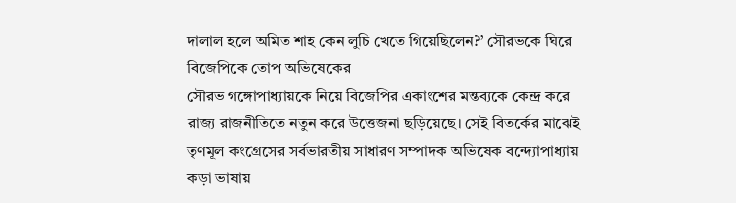দালাল হলে অমিত শাহ কেন লুচি খেতে গিয়েছিলেন?’ সৌরভকে ঘিরে বিজেপিকে তোপ অভিষেকের
সৌরভ গঙ্গোপাধ্যায়কে নিয়ে বিজেপির একাংশের মন্তব্যকে কেন্দ্র করে রাজ্য রাজনীতিতে নতুন করে উত্তেজনা ছড়িয়েছে। সেই বিতর্কের মাঝেই তৃণমূল কংগ্রেসের সর্বভারতীয় সাধারণ সম্পাদক অভিষেক বন্দ্যোপাধ্যায় কড়া ভাষায়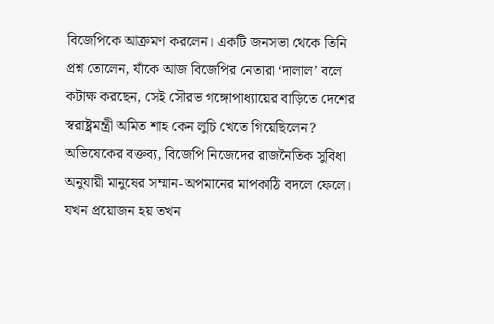বিজেপিকে আক্রমণ করলেন। একটি জনসভা থেকে তিনি প্রশ্ন তোলেন, যাঁকে আজ বিজেপির নেতারা ‘দালাল’ বলে কটাক্ষ করছেন, সেই সৌরভ গঙ্গোপাধ্যায়ের বাড়িতে দেশের স্বরাষ্ট্রমন্ত্রী অমিত শাহ কেন লুচি খেতে গিয়েছিলেন? অভিষেকের বক্তব্য, বিজেপি নিজেদের রাজনৈতিক সুবিধা অনুযায়ী মানুষের সম্মান-অপমানের মাপকাঠি বদলে ফেলে। যখন প্রয়োজন হয় তখন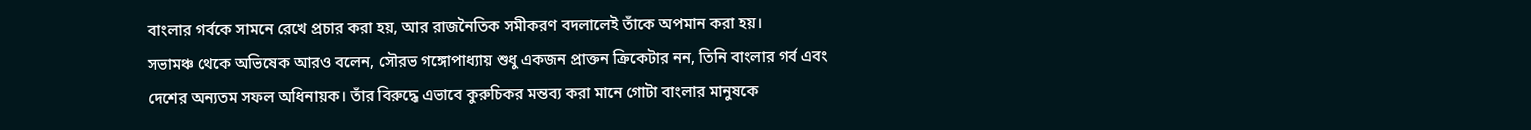বাংলার গর্বকে সামনে রেখে প্রচার করা হয়, আর রাজনৈতিক সমীকরণ বদলালেই তাঁকে অপমান করা হয়।
সভামঞ্চ থেকে অভিষেক আরও বলেন, সৌরভ গঙ্গোপাধ্যায় শুধু একজন প্রাক্তন ক্রিকেটার নন, তিনি বাংলার গর্ব এবং দেশের অন্যতম সফল অধিনায়ক। তাঁর বিরুদ্ধে এভাবে কুরুচিকর মন্তব্য করা মানে গোটা বাংলার মানুষকে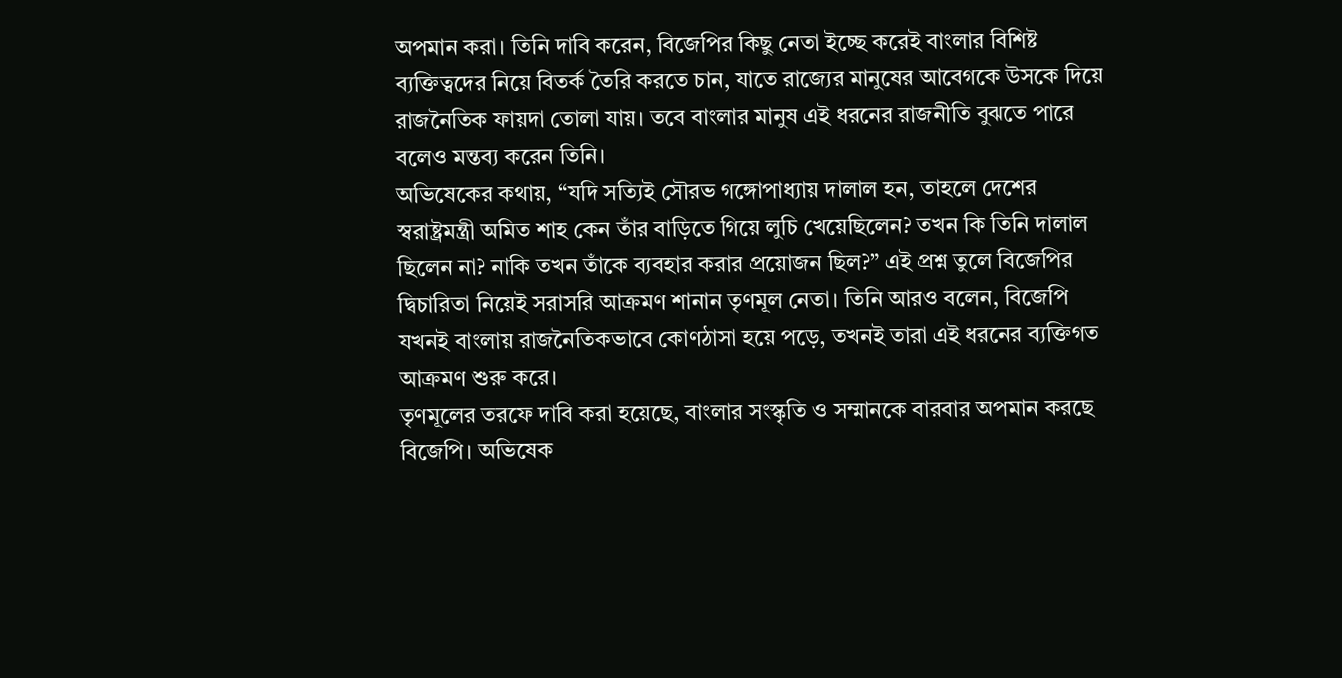অপমান করা। তিনি দাবি করেন, বিজেপির কিছু নেতা ইচ্ছে করেই বাংলার বিশিষ্ট ব্যক্তিত্বদের নিয়ে বিতর্ক তৈরি করতে চান, যাতে রাজ্যের মানুষের আবেগকে উসকে দিয়ে রাজনৈতিক ফায়দা তোলা যায়। তবে বাংলার মানুষ এই ধরনের রাজনীতি বুঝতে পারে বলেও মন্তব্য করেন তিনি।
অভিষেকের কথায়, “যদি সত্যিই সৌরভ গঙ্গোপাধ্যায় দালাল হন, তাহলে দেশের স্বরাষ্ট্রমন্ত্রী অমিত শাহ কেন তাঁর বাড়িতে গিয়ে লুচি খেয়েছিলেন? তখন কি তিনি দালাল ছিলেন না? নাকি তখন তাঁকে ব্যবহার করার প্রয়োজন ছিল?” এই প্রশ্ন তুলে বিজেপির দ্বিচারিতা নিয়েই সরাসরি আক্রমণ শানান তৃণমূল নেতা। তিনি আরও বলেন, বিজেপি যখনই বাংলায় রাজনৈতিকভাবে কোণঠাসা হয়ে পড়ে, তখনই তারা এই ধরনের ব্যক্তিগত আক্রমণ শুরু করে।
তৃণমূলের তরফে দাবি করা হয়েছে, বাংলার সংস্কৃতি ও সম্মানকে বারবার অপমান করছে বিজেপি। অভিষেক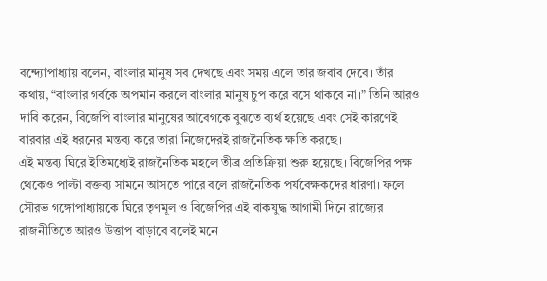বন্দ্যোপাধ্যায় বলেন, বাংলার মানুষ সব দেখছে এবং সময় এলে তার জবাব দেবে। তাঁর কথায়, “বাংলার গর্বকে অপমান করলে বাংলার মানুষ চুপ করে বসে থাকবে না।” তিনি আরও দাবি করেন, বিজেপি বাংলার মানুষের আবেগকে বুঝতে ব্যর্থ হয়েছে এবং সেই কারণেই বারবার এই ধরনের মন্তব্য করে তারা নিজেদেরই রাজনৈতিক ক্ষতি করছে।
এই মন্তব্য ঘিরে ইতিমধ্যেই রাজনৈতিক মহলে তীব্র প্রতিক্রিয়া শুরু হয়েছে। বিজেপির পক্ষ থেকেও পাল্টা বক্তব্য সামনে আসতে পারে বলে রাজনৈতিক পর্যবেক্ষকদের ধারণা। ফলে সৌরভ গঙ্গোপাধ্যায়কে ঘিরে তৃণমূল ও বিজেপির এই বাকযুদ্ধ আগামী দিনে রাজ্যের রাজনীতিতে আরও উত্তাপ বাড়াবে বলেই মনে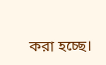করা হচ্ছে।